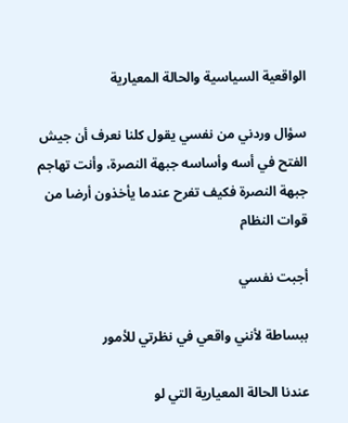الواقعية السياسية والحالة المعيارية

سؤال وردني من نفسي يقول كلنا نعرف أن جيش الفتح في أسه وأساسه جبهة النصرة، وأنت تهاجم جبهة النصرة فكيف تفرح عندما يأخذون أرضا من قوات النظام

أجبت نفسي

ببساطة لأنني واقعي في نظرتي للأمور

عندنا الحالة المعيارية التي لو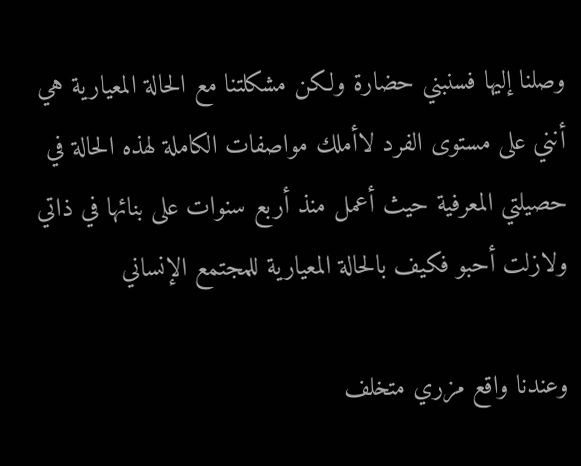وصلنا إليها فسنبني حضارة ولكن مشكلتنا مع الحالة المعيارية هي أنني على مستوى الفرد لاأملك مواصفات الكاملة لهذه الحالة في حصيلتي المعرفية حيث أعمل منذ أربع سنوات على بنائها في ذاتي ولازلت أحبو فكيف بالحالة المعيارية للمجتمع الإنساني

وعندنا واقع مزري متخلف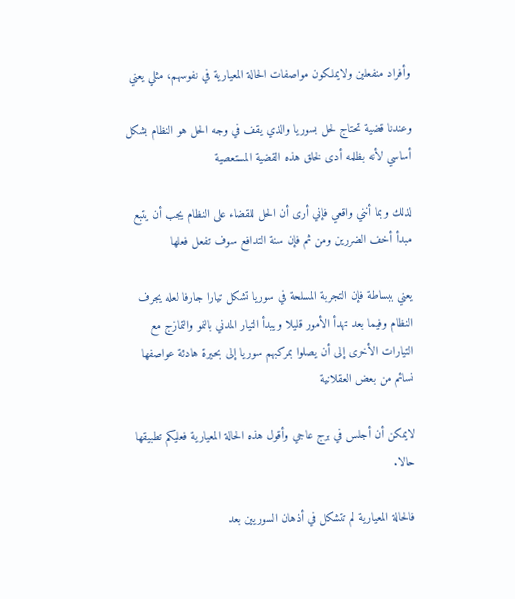وأفراد منفعلين ولايملكون مواصفات الحالة المعيارية في نفوسهم، مثلي يعني

وعندنا قضية تحتاج لحل بسوريا والذي يقف في وجه الحل هو النظام بشكل أساسي لأنه بظلمه أدى لخلق هذه القضية المستعصية

لذلك وبما أنني واقعي فإني أرى أن الحل للقضاء على النظام يجب أن يتبع مبدأ أخف الضررين ومن ثم فإن سنة التدافع سوف تفعل فعلها

يعني ببساطة فإن التجربة المسلحة في سوريا تشكل تيارا جارفا لعله يجرف النظام وفيما بعد تهدأ الأمور قليلا ويبدأ التيار المدني بالنمو والتمازج مع التيارات الأخرى إلى أن يصلوا بمركبهم سوريا إلى بحيرة هادئة عواصفها نسائم من بعض العقلانية

لايمكن أن أجلس في برج عاجي وأقول هذه الحالة المعيارية فعليكم تطبيقها حالا.

فالحالة المعيارية لم تتشكل في أذهان السوريين بعد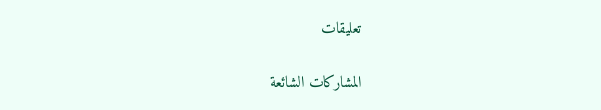تعليقات

المشاركات الشائعة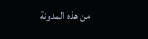من هذه المدونة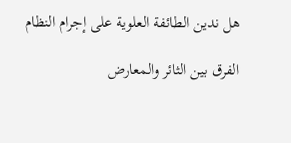هل ندين الطائفة العلوية على إجرام النظام

الفرق بين الثائر والمعارض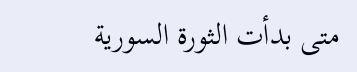متى بدأت الثورة السورية